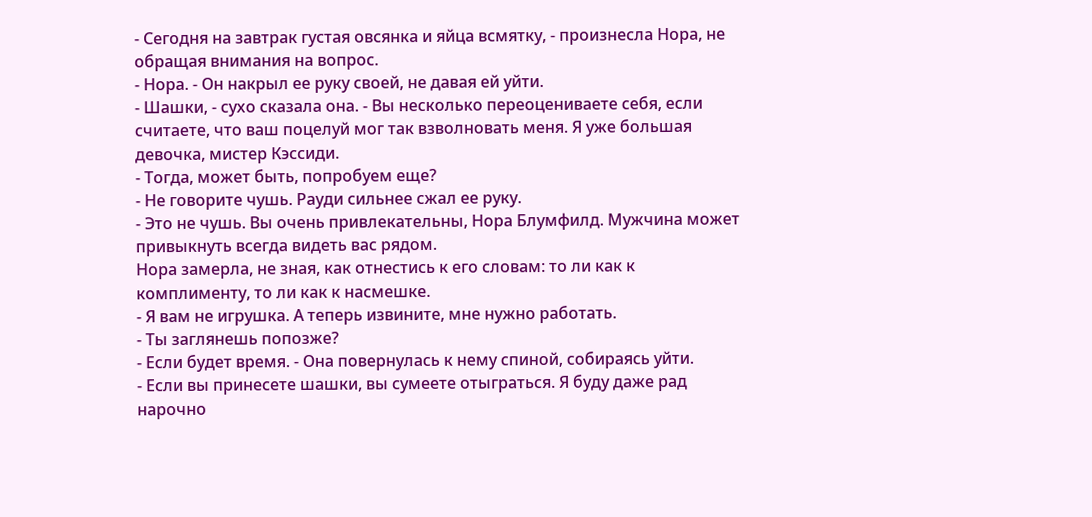- Сегодня на завтрак густая овсянка и яйца всмятку, - произнесла Нора, не обращая внимания на вопрос.
- Нора. - Он накрыл ее руку своей, не давая ей уйти.
- Шашки, - сухо сказала она. - Вы несколько переоцениваете себя, если считаете, что ваш поцелуй мог так взволновать меня. Я уже большая девочка, мистер Кэссиди.
- Тогда, может быть, попробуем еще?
- Не говорите чушь. Рауди сильнее сжал ее руку.
- Это не чушь. Вы очень привлекательны, Нора Блумфилд. Мужчина может привыкнуть всегда видеть вас рядом.
Нора замерла, не зная, как отнестись к его словам: то ли как к комплименту, то ли как к насмешке.
- Я вам не игрушка. А теперь извините, мне нужно работать.
- Ты заглянешь попозже?
- Если будет время. - Она повернулась к нему спиной, собираясь уйти.
- Если вы принесете шашки, вы сумеете отыграться. Я буду даже рад нарочно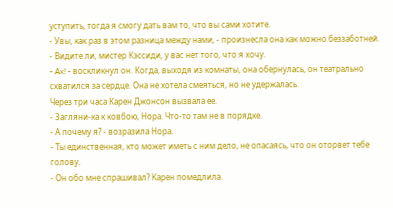уступить, тогда я смогу дать вам то, что вы сами хотите.
- Увы, как раз в этом разница между нами, - произнесла она как можно беззаботней. - Видите ли, мистер Кэссиди, у вас нет того, что я хочу.
- Ax! - воскликнул он. Когда, выходя из комнаты, она обернулась, он театрально схватился за сердце. Она не хотела смеяться, но не удержалась.
Через три часа Карен Джонсон вызвала ее.
- Загляни-ка к ковбою, Нора. Что-то там не в порядке.
- А почему я? - возразила Нора.
- Ты единственная, кто может иметь с ним дело, не опасаясь, что он оторвет тебе голову.
- Он обо мне спрашивал? Карен помедлила.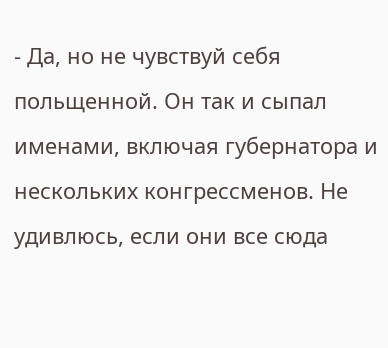- Да, но не чувствуй себя польщенной. Он так и сыпал именами, включая губернатора и нескольких конгрессменов. Не удивлюсь, если они все сюда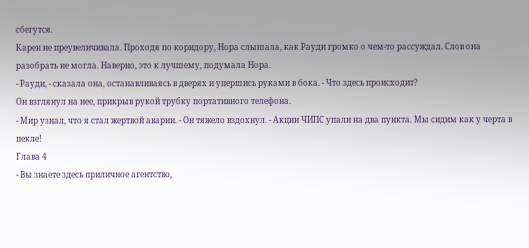сбегутся.
Карен не преувеличивала. Проходя по коридору, Нора слышала, как Рауди громко о чем-то рассуждал. Слов она разобрать не могла. Наверно, это к лучшему, подумала Нора.
- Рауди, - сказала она, останавливаясь в дверях и упершись руками в бока. - Что здесь происходит?
Он взглянул на нее, прикрыв рукой трубку портативного телефона.
- Мир узнал, что я стал жертвой аварии. - Он тяжело вздохнул. - Акции ЧИПС упали на два пункта. Мы сидим как у черта в пекле!
Глава 4
- Вы знаете здесь приличное агентство,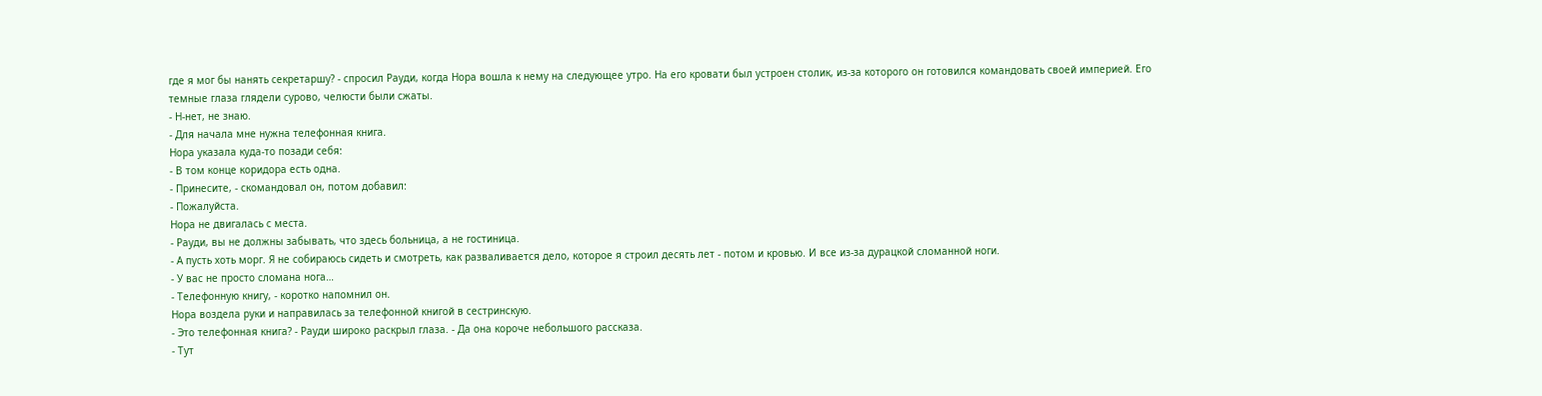где я мог бы нанять секретаршу? - спросил Рауди, когда Нора вошла к нему на следующее утро. На его кровати был устроен столик, из-за которого он готовился командовать своей империей. Его темные глаза глядели сурово, челюсти были сжаты.
- Н-нет, не знаю.
- Для начала мне нужна телефонная книга.
Нора указала куда-то позади себя:
- В том конце коридора есть одна.
- Принесите, - скомандовал он, потом добавил:
- Пожалуйста.
Нора не двигалась с места.
- Рауди, вы не должны забывать, что здесь больница, а не гостиница.
- А пусть хоть морг. Я не собираюсь сидеть и смотреть, как разваливается дело, которое я строил десять лет - потом и кровью. И все из-за дурацкой сломанной ноги.
- У вас не просто сломана нога…
- Телефонную книгу, - коротко напомнил он.
Нора воздела руки и направилась за телефонной книгой в сестринскую.
- Это телефонная книга? - Рауди широко раскрыл глаза. - Да она короче небольшого рассказа.
- Тут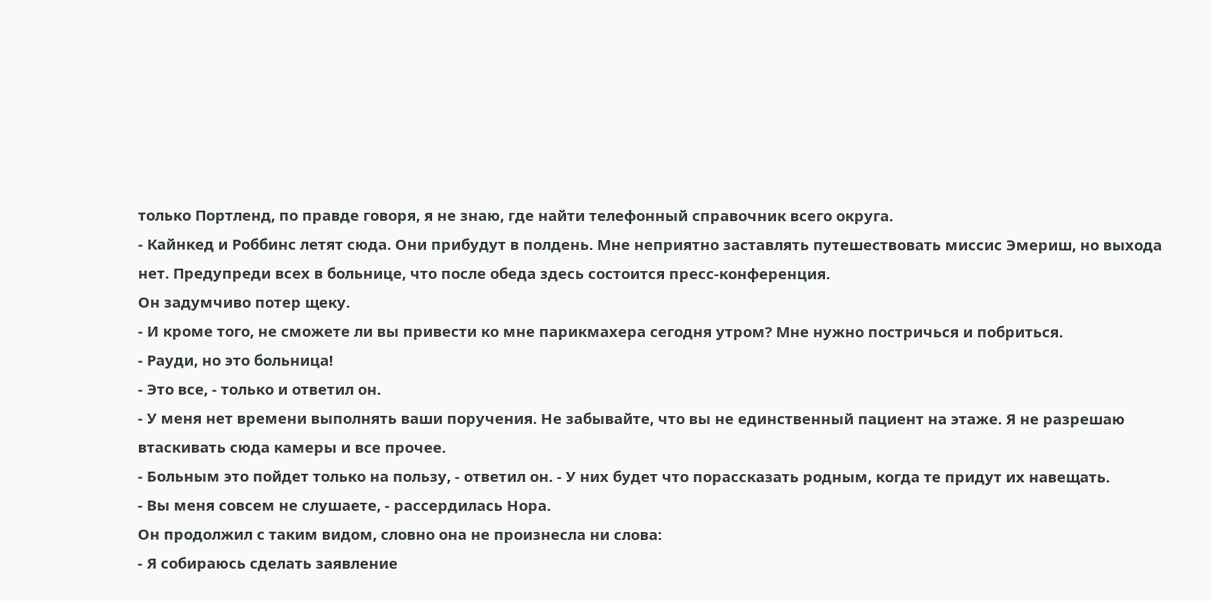только Портленд, по правде говоря, я не знаю, где найти телефонный справочник всего округа.
- Кайнкед и Роббинс летят сюда. Они прибудут в полдень. Мне неприятно заставлять путешествовать миссис Эмериш, но выхода нет. Предупреди всех в больнице, что после обеда здесь состоится пресс-конференция.
Он задумчиво потер щеку.
- И кроме того, не сможете ли вы привести ко мне парикмахера сегодня утром? Мне нужно постричься и побриться.
- Рауди, но это больница!
- Это все, - только и ответил он.
- У меня нет времени выполнять ваши поручения. Не забывайте, что вы не единственный пациент на этаже. Я не разрешаю втаскивать сюда камеры и все прочее.
- Больным это пойдет только на пользу, - ответил он. - У них будет что порассказать родным, когда те придут их навещать.
- Вы меня совсем не слушаете, - рассердилась Нора.
Он продолжил с таким видом, словно она не произнесла ни слова:
- Я собираюсь сделать заявление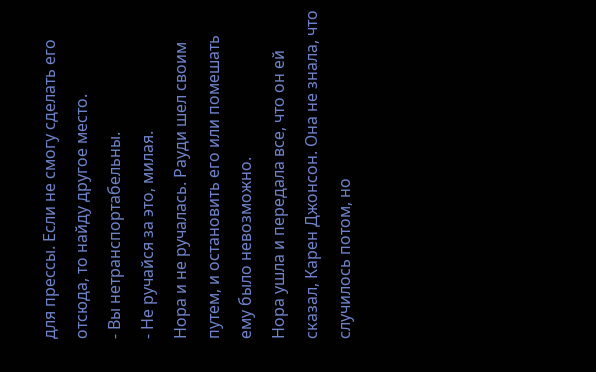для прессы. Если не смогу сделать его отсюда, то найду другое место.
- Вы нетранспортабельны.
- Не ручайся за это, милая.
Нора и не ручалась. Рауди шел своим путем, и остановить его или помешать ему было невозможно.
Нора ушла и передала все, что он ей сказал, Карен Джонсон. Она не знала, что случилось потом, но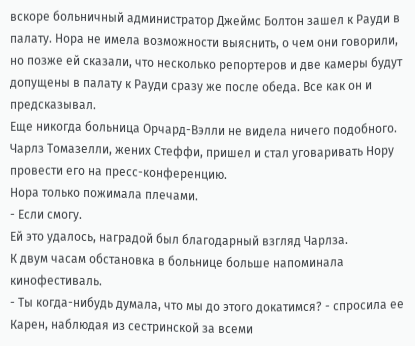вскоре больничный администратор Джеймс Болтон зашел к Рауди в палату. Нора не имела возможности выяснить, о чем они говорили, но позже ей сказали, что несколько репортеров и две камеры будут допущены в палату к Рауди сразу же после обеда. Все как он и предсказывал.
Еще никогда больница Орчард-Вэлли не видела ничего подобного. Чарлз Томазелли, жених Стеффи, пришел и стал уговаривать Нору провести его на пресс-конференцию.
Нора только пожимала плечами.
- Если смогу.
Ей это удалось, наградой был благодарный взгляд Чарлза.
К двум часам обстановка в больнице больше напоминала кинофестиваль.
- Ты когда-нибудь думала, что мы до этого докатимся? - спросила ее Карен, наблюдая из сестринской за всеми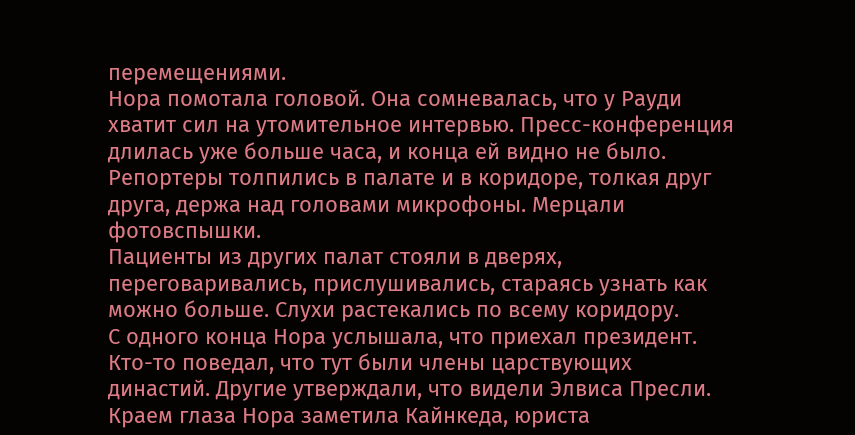перемещениями.
Нора помотала головой. Она сомневалась, что у Рауди хватит сил на утомительное интервью. Пресс-конференция длилась уже больше часа, и конца ей видно не было.
Репортеры толпились в палате и в коридоре, толкая друг друга, держа над головами микрофоны. Мерцали фотовспышки.
Пациенты из других палат стояли в дверях, переговаривались, прислушивались, стараясь узнать как можно больше. Слухи растекались по всему коридору.
С одного конца Нора услышала, что приехал президент. Кто-то поведал, что тут были члены царствующих династий. Другие утверждали, что видели Элвиса Пресли.
Краем глаза Нора заметила Кайнкеда, юриста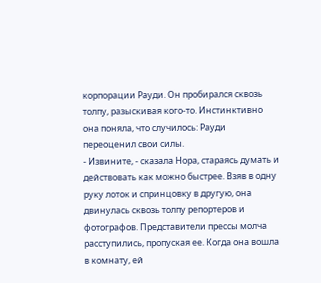корпорации Рауди. Он пробирался сквозь толпу, разыскивая кого-то. Инстинктивно она поняла, что случилось: Рауди переоценил свои силы.
- Извините, - сказала Нора, стараясь думать и действовать как можно быстрее. Взяв в одну руку лоток и спринцовку в другую, она двинулась сквозь толпу репортеров и фотографов. Представители прессы молча расступились, пропуская ее. Когда она вошла в комнату, ей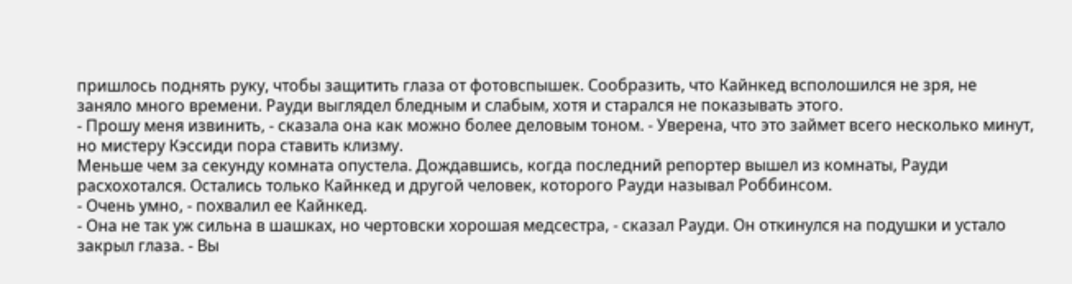пришлось поднять руку, чтобы защитить глаза от фотовспышек. Сообразить, что Кайнкед всполошился не зря, не заняло много времени. Рауди выглядел бледным и слабым, хотя и старался не показывать этого.
- Прошу меня извинить, - сказала она как можно более деловым тоном. - Уверена, что это займет всего несколько минут, но мистеру Кэссиди пора ставить клизму.
Меньше чем за секунду комната опустела. Дождавшись, когда последний репортер вышел из комнаты, Рауди расхохотался. Остались только Кайнкед и другой человек, которого Рауди называл Роббинсом.
- Очень умно, - похвалил ее Кайнкед.
- Она не так уж сильна в шашках, но чертовски хорошая медсестра, - сказал Рауди. Он откинулся на подушки и устало закрыл глаза. - Вы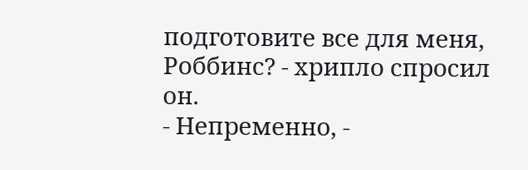подготовите все для меня, Роббинс? - хрипло спросил он.
- Непременно, -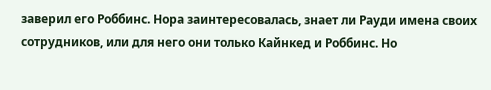заверил его Роббинс. Нора заинтересовалась, знает ли Рауди имена своих сотрудников, или для него они только Кайнкед и Роббинс. Но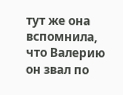тут же она вспомнила, что Валерию он звал по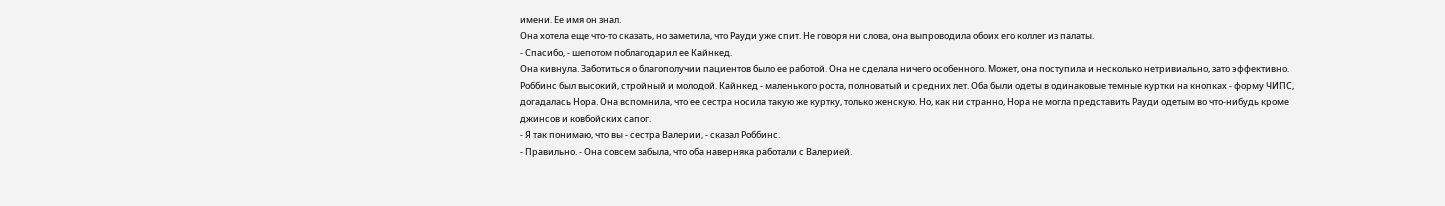имени. Ее имя он знал.
Она хотела еще что-то сказать, но заметила, что Рауди уже спит. Не говоря ни слова, она выпроводила обоих его коллег из палаты.
- Спасибо, - шепотом поблагодарил ее Кайнкед.
Она кивнула. Заботиться о благополучии пациентов было ее работой. Она не сделала ничего особенного. Может, она поступила и несколько нетривиально, зато эффективно.
Роббинс был высокий, стройный и молодой. Кайнкед - маленького роста, полноватый и средних лет. Оба были одеты в одинаковые темные куртки на кнопках - форму ЧИПС, догадалась Нора. Она вспомнила, что ее сестра носила такую же куртку, только женскую. Но, как ни странно, Нора не могла представить Рауди одетым во что-нибудь кроме джинсов и ковбойских сапог.
- Я так понимаю, что вы - сестра Валерии, - сказал Роббинс.
- Правильно. - Она совсем забыла, что оба наверняка работали с Валерией.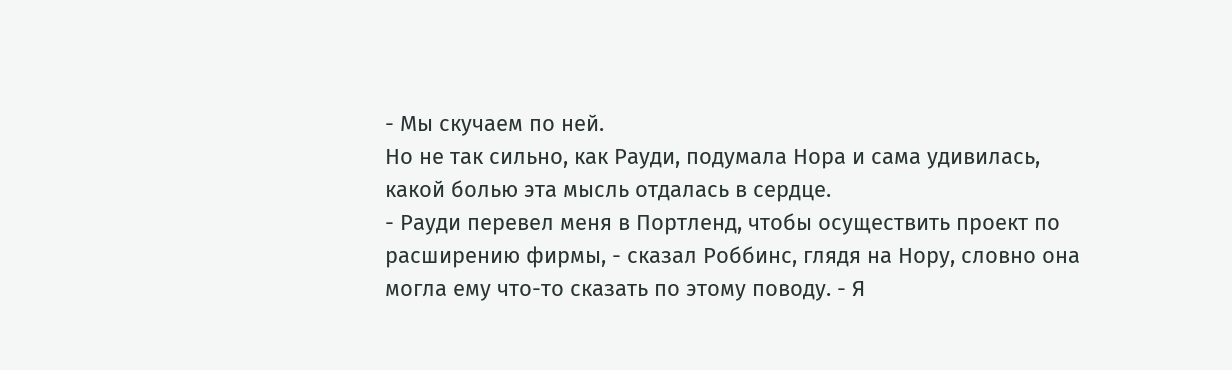- Мы скучаем по ней.
Но не так сильно, как Рауди, подумала Нора и сама удивилась, какой болью эта мысль отдалась в сердце.
- Рауди перевел меня в Портленд, чтобы осуществить проект по расширению фирмы, - сказал Роббинс, глядя на Нору, словно она могла ему что-то сказать по этому поводу. - Я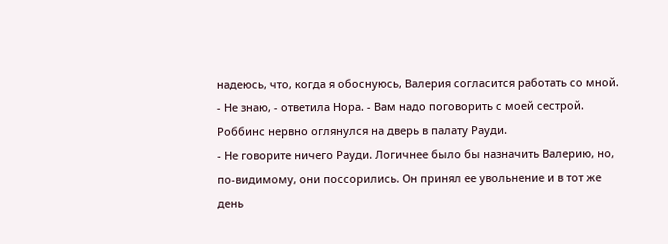надеюсь, что, когда я обоснуюсь, Валерия согласится работать со мной.
- Не знаю, - ответила Нора. - Вам надо поговорить с моей сестрой.
Роббинс нервно оглянулся на дверь в палату Рауди.
- Не говорите ничего Рауди. Логичнее было бы назначить Валерию, но, по-видимому, они поссорились. Он принял ее увольнение и в тот же день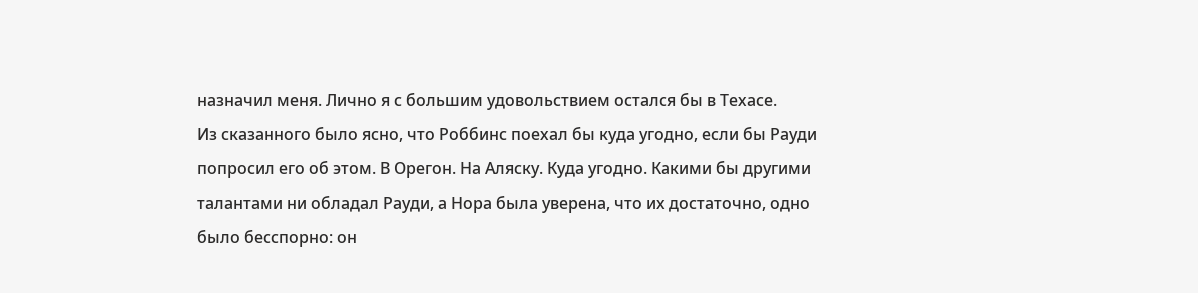назначил меня. Лично я с большим удовольствием остался бы в Техасе.
Из сказанного было ясно, что Роббинс поехал бы куда угодно, если бы Рауди попросил его об этом. В Орегон. На Аляску. Куда угодно. Какими бы другими талантами ни обладал Рауди, а Нора была уверена, что их достаточно, одно было бесспорно: он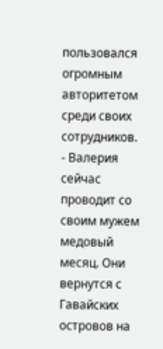пользовался огромным авторитетом среди своих сотрудников.
- Валерия сейчас проводит со своим мужем медовый месяц. Они вернутся с Гавайских островов на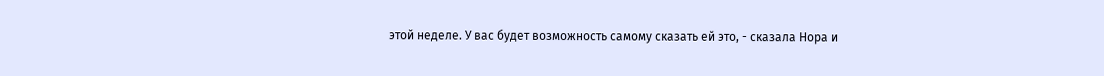этой неделе. У вас будет возможность самому сказать ей это, - сказала Нора и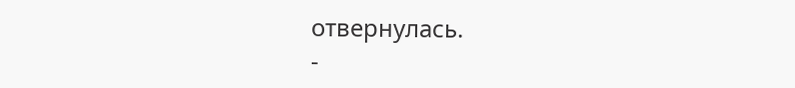отвернулась.
-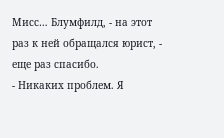Мисс… Блумфилд, - на этот раз к ней обращался юрист, - еще раз спасибо.
- Никаких проблем. Я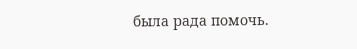была рада помочь.